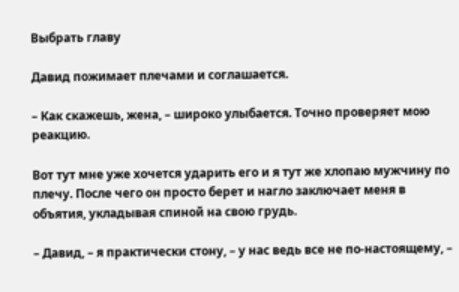Выбрать главу

Давид пожимает плечами и соглашается.

– Как скажешь, жена, – широко улыбается. Точно проверяет мою реакцию.

Вот тут мне уже хочется ударить его и я тут же хлопаю мужчину по плечу. После чего он просто берет и нагло заключает меня в объятия, укладывая спиной на свою грудь.

– Давид, – я практически стону, – у нас ведь все не по-настоящему, –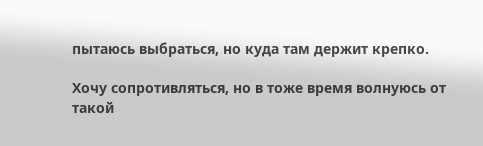пытаюсь выбраться, но куда там держит крепко.

Хочу сопротивляться, но в тоже время волнуюсь от такой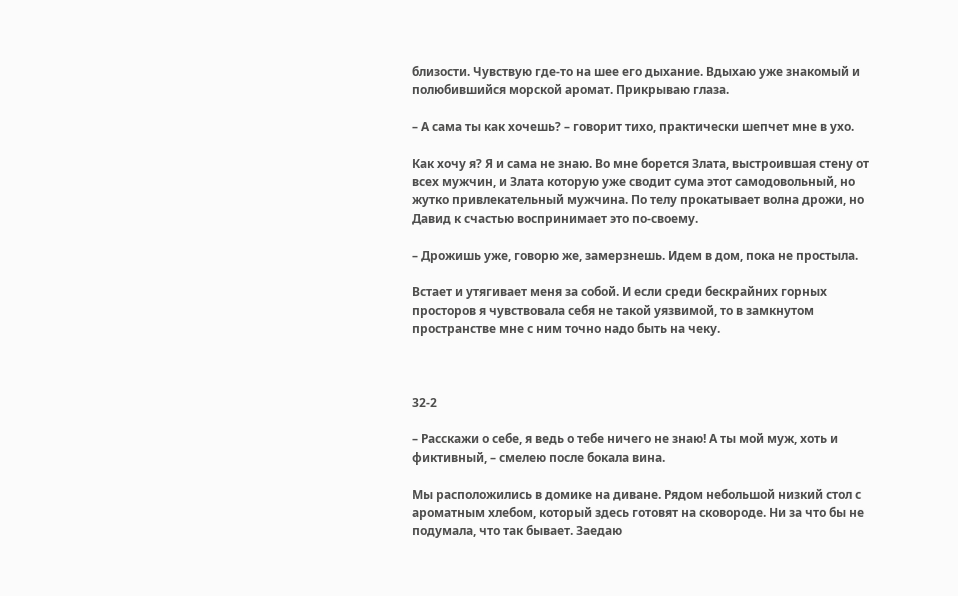близости. Чувствую где-то на шее его дыхание. Вдыхаю уже знакомый и полюбившийся морской аромат. Прикрываю глаза.

– А сама ты как хочешь? – говорит тихо, практически шепчет мне в ухо.

Как хочу я? Я и сама не знаю. Во мне борется Злата, выстроившая стену от всех мужчин, и Злата которую уже сводит сума этот самодовольный, но жутко привлекательный мужчина. По телу прокатывает волна дрожи, но Давид к счастью воспринимает это по-своему.

– Дрожишь уже, говорю же, замерзнешь. Идем в дом, пока не простыла.

Встает и утягивает меня за собой. И если среди бескрайних горных просторов я чувствовала себя не такой уязвимой, то в замкнутом пространстве мне с ним точно надо быть на чеку.



32-2

– Расскажи о себе, я ведь о тебе ничего не знаю! А ты мой муж, хоть и фиктивный, – смелею после бокала вина.

Мы расположились в домике на диване. Рядом небольшой низкий стол с ароматным хлебом, который здесь готовят на сковороде. Ни за что бы не подумала, что так бывает. Заедаю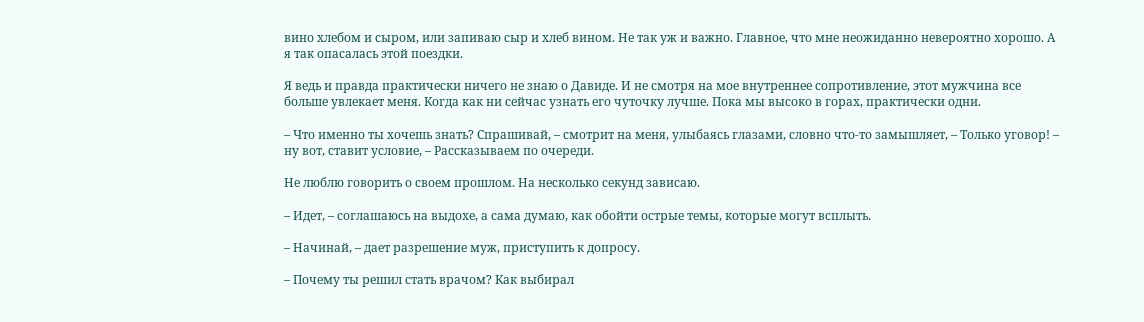вино хлебом и сыром, или запиваю сыр и хлеб вином. Не так уж и важно. Главное, что мне неожиданно невероятно хорошо. А я так опасалась этой поездки.

Я ведь и правда практически ничего не знаю о Давиде. И не смотря на мое внутреннее сопротивление, этот мужчина все больше увлекает меня. Когда как ни сейчас узнать его чуточку лучше. Пока мы высоко в горах, практически одни.

– Что именно ты хочешь знать? Спрашивай, – смотрит на меня, улыбаясь глазами, словно что-то замышляет, – Только уговор! – ну вот, ставит условие, – Рассказываем по очереди.

Не люблю говорить о своем прошлом. На несколько секунд зависаю.

– Идет, – соглашаюсь на выдохе, а сама думаю, как обойти острые темы, которые могут всплыть.

– Начинай, – дает разрешение муж, приступить к допросу.

– Почему ты решил стать врачом? Как выбирал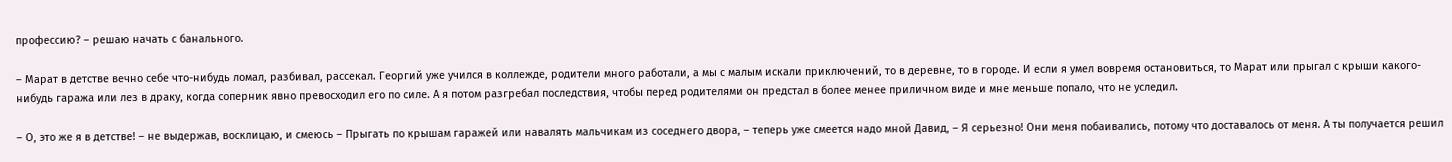профессию? – решаю начать с банального.

– Марат в детстве вечно себе что-нибудь ломал, разбивал, рассекал. Георгий уже учился в коллежде, родители много работали, а мы с малым искали приключений, то в деревне, то в городе. И если я умел вовремя остановиться, то Марат или прыгал с крыши какого-нибудь гаража или лез в драку, когда соперник явно превосходил его по силе. А я потом разгребал последствия, чтобы перед родителями он предстал в более менее приличном виде и мне меньше попало, что не уследил.

– О, это же я в детстве! – не выдержав, восклицаю, и смеюсь – Прыгать по крышам гаражей или навалять мальчикам из соседнего двора, – теперь уже смеется надо мной Давид, – Я серьезно! Они меня побаивались, потому что доставалось от меня. А ты получается решил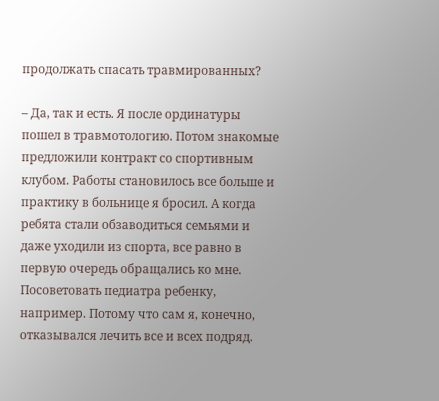продолжать спасать травмированных?

– Да, так и есть. Я после ординатуры пошел в травмотологию. Потом знакомые предложили контракт со спортивным клубом. Работы становилось все больше и практику в больнице я бросил. А когда ребята стали обзаводиться семьями и даже уходили из спорта, все равно в первую очередь обращались ко мне. Посоветовать педиатра ребенку, например. Потому что сам я, конечно, отказывался лечить все и всех подряд.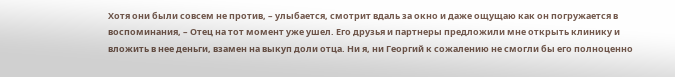Хотя они были совсем не против, – улыбается, смотрит вдаль за окно и даже ощущаю как он погружается в воспоминания, – Отец на тот момент уже ушел. Его друзья и партнеры предложили мне открыть клинику и вложить в нее деньги, взамен на выкуп доли отца. Ни я, ни Георгий к сожалению не смогли бы его полноценно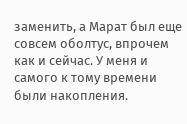заменить, а Марат был еще совсем оболтус, впрочем как и сейчас. У меня и самого к тому времени были накопления.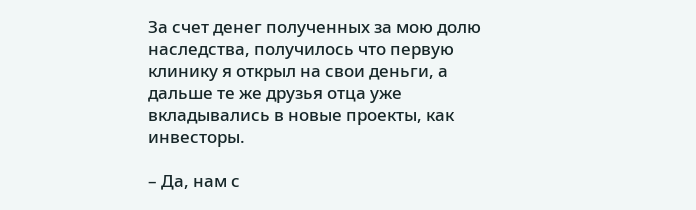За счет денег полученных за мою долю наследства, получилось что первую клинику я открыл на свои деньги, а дальше те же друзья отца уже вкладывались в новые проекты, как инвесторы.

– Да, нам с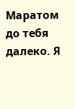Маратом до тебя далеко. Я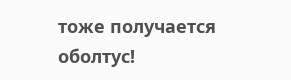тоже получается оболтус!